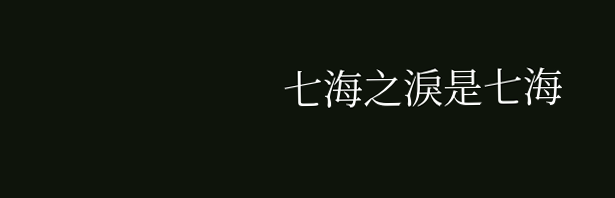七海之淚是七海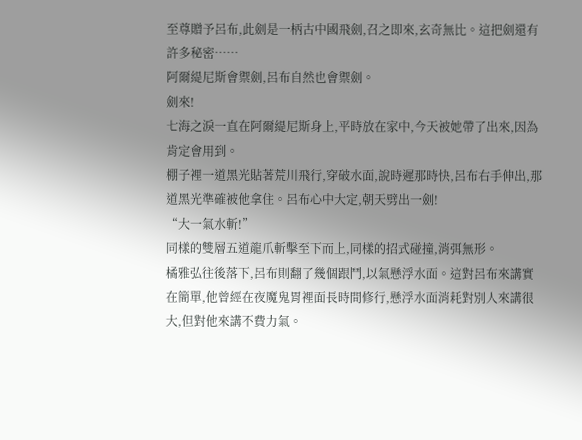至尊贈予呂布,此劍是一柄古中國飛劍,召之即來,玄奇無比。這把劍還有許多秘密……
阿爾緹尼斯會禦劍,呂布自然也會禦劍。
劍來!
七海之淚一直在阿爾緹尼斯身上,平時放在家中,今天被她帶了出來,因為肯定會用到。
棚子裡一道黑光貼著荒川飛行,穿破水面,說時遲那時快,呂布右手伸出,那道黑光準確被他拿住。呂布心中大定,朝天劈出一劍!
“大一氣水斬!”
同樣的雙層五道龍爪斬擊至下而上,同樣的招式碰撞,消弭無形。
橘雅弘往後落下,呂布則翻了幾個跟鬥,以氣懸浮水面。這對呂布來講實在簡單,他曾經在夜魔鬼胃裡面長時間修行,懸浮水面消耗對別人來講很大,但對他來講不費力氣。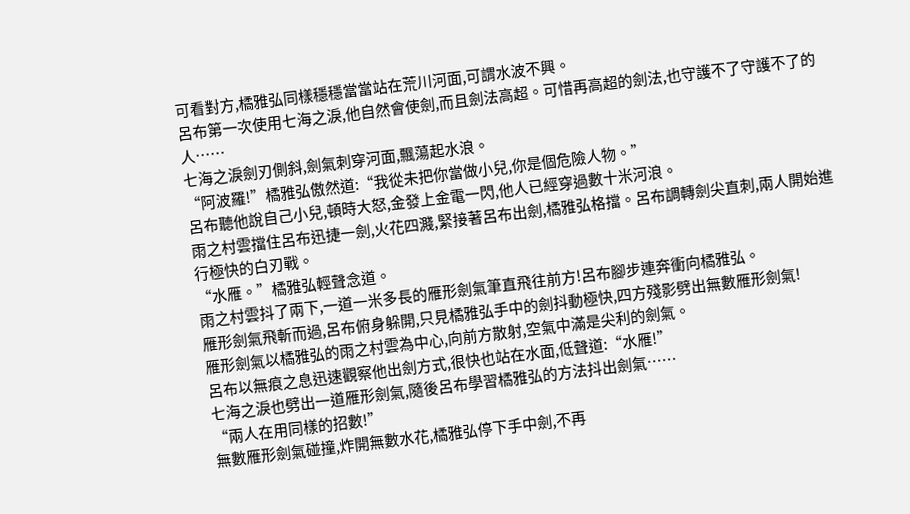可看對方,橘雅弘同樣穩穩當當站在荒川河面,可謂水波不興。
呂布第一次使用七海之淚,他自然會使劍,而且劍法高超。可惜再高超的劍法,也守護不了守護不了的人……
七海之淚劍刃側斜,劍氣刺穿河面,飄蕩起水浪。
“阿波羅!”橘雅弘傲然道:“我從未把你當做小兒,你是個危險人物。”
呂布聽他說自己小兒,頓時大怒,金發上金電一閃,他人已經穿過數十米河浪。
雨之村雲擋住呂布迅捷一劍,火花四濺,緊接著呂布出劍,橘雅弘格擋。呂布調轉劍尖直刺,兩人開始進行極快的白刃戰。
“水雁。”橘雅弘輕聲念道。
雨之村雲抖了兩下,一道一米多長的雁形劍氣筆直飛往前方!呂布腳步連奔衝向橘雅弘。
雁形劍氣飛斬而過,呂布俯身躲開,只見橘雅弘手中的劍抖動極快,四方殘影劈出無數雁形劍氣!
雁形劍氣以橘雅弘的雨之村雲為中心,向前方散射,空氣中滿是尖利的劍氣。
呂布以無痕之息迅速觀察他出劍方式,很快也站在水面,低聲道:“水雁!”
七海之淚也劈出一道雁形劍氣,隨後呂布學習橘雅弘的方法抖出劍氣……
“兩人在用同樣的招數!”
無數雁形劍氣碰撞,炸開無數水花,橘雅弘停下手中劍,不再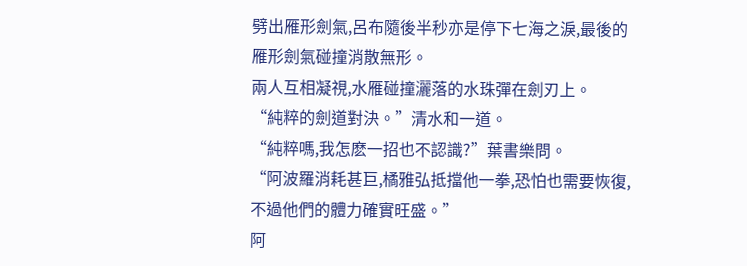劈出雁形劍氣,呂布隨後半秒亦是停下七海之淚,最後的雁形劍氣碰撞消散無形。
兩人互相凝視,水雁碰撞灑落的水珠彈在劍刃上。
“純粹的劍道對決。”清水和一道。
“純粹嗎,我怎麽一招也不認識?”葉書樂問。
“阿波羅消耗甚巨,橘雅弘抵擋他一拳,恐怕也需要恢復,不過他們的體力確實旺盛。”
阿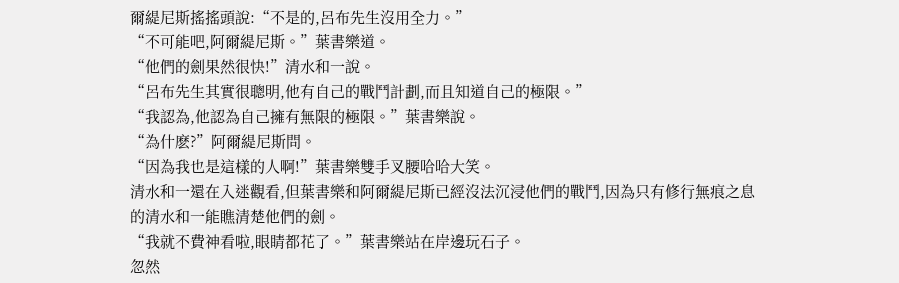爾緹尼斯搖搖頭說:“不是的,呂布先生沒用全力。”
“不可能吧,阿爾緹尼斯。”葉書樂道。
“他們的劍果然很快!”清水和一說。
“呂布先生其實很聰明,他有自己的戰鬥計劃,而且知道自己的極限。”
“我認為,他認為自己擁有無限的極限。”葉書樂說。
“為什麽?”阿爾緹尼斯問。
“因為我也是這樣的人啊!”葉書樂雙手叉腰哈哈大笑。
清水和一還在入迷觀看,但葉書樂和阿爾緹尼斯已經沒法沉浸他們的戰鬥,因為只有修行無痕之息的清水和一能瞧清楚他們的劍。
“我就不費神看啦,眼睛都花了。”葉書樂站在岸邊玩石子。
忽然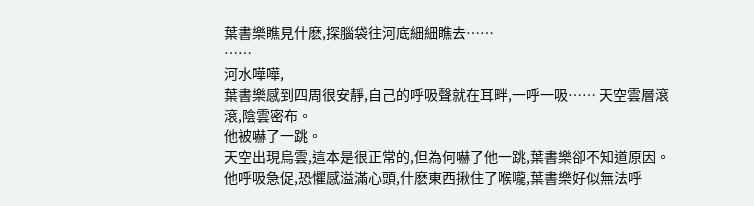葉書樂瞧見什麽,探腦袋往河底細細瞧去……
……
河水嘩嘩,
葉書樂感到四周很安靜,自己的呼吸聲就在耳畔,一呼一吸…… 天空雲層滾滾,陰雲密布。
他被嚇了一跳。
天空出現烏雲,這本是很正常的,但為何嚇了他一跳,葉書樂卻不知道原因。
他呼吸急促,恐懼感溢滿心頭,什麽東西揪住了喉嚨,葉書樂好似無法呼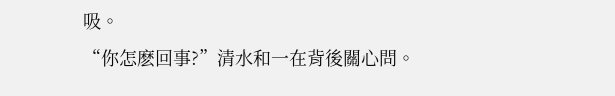吸。
“你怎麽回事?”清水和一在背後關心問。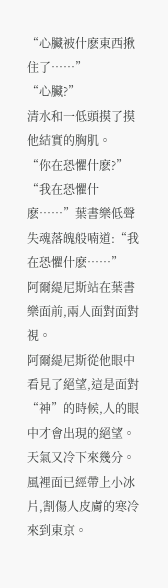“心臟被什麽東西揪住了……”
“心臟?”
清水和一低頭摸了摸他結實的胸肌。
“你在恐懼什麽?”
“我在恐懼什麽……”葉書樂低聲失魂落魄般喃道:“我在恐懼什麽……”
阿爾緹尼斯站在葉書樂面前,兩人面對面對視。
阿爾緹尼斯從他眼中看見了絕望,這是面對“神”的時候,人的眼中才會出現的絕望。
天氣又冷下來幾分。
風裡面已經帶上小冰片,割傷人皮膚的寒冷來到東京。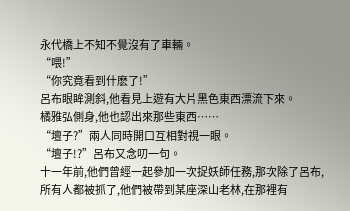永代橋上不知不覺沒有了車輛。
“喂!”
“你究竟看到什麽了!”
呂布眼眸測斜,他看見上遊有大片黑色東西漂流下來。
橘雅弘側身,他也認出來那些東西……
“壇子?”兩人同時開口互相對視一眼。
“壇子!?”呂布又念叨一句。
十一年前,他們曾經一起參加一次捉妖師任務,那次除了呂布,所有人都被抓了,他們被帶到某座深山老林,在那裡有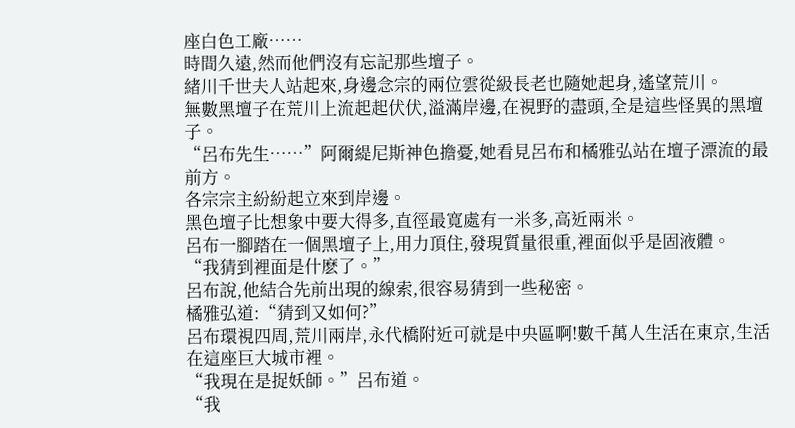座白色工廠……
時間久遠,然而他們沒有忘記那些壇子。
緒川千世夫人站起來,身邊念宗的兩位雲從級長老也隨她起身,遙望荒川。
無數黑壇子在荒川上流起起伏伏,溢滿岸邊,在視野的盡頭,全是這些怪異的黑壇子。
“呂布先生……”阿爾緹尼斯神色擔憂,她看見呂布和橘雅弘站在壇子漂流的最前方。
各宗宗主紛紛起立來到岸邊。
黑色壇子比想象中要大得多,直徑最寬處有一米多,高近兩米。
呂布一腳踏在一個黑壇子上,用力頂住,發現質量很重,裡面似乎是固液體。
“我猜到裡面是什麽了。”
呂布說,他結合先前出現的線索,很容易猜到一些秘密。
橘雅弘道:“猜到又如何?”
呂布環視四周,荒川兩岸,永代橋附近可就是中央區啊!數千萬人生活在東京,生活在這座巨大城市裡。
“我現在是捉妖師。”呂布道。
“我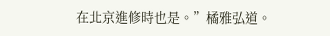在北京進修時也是。”橘雅弘道。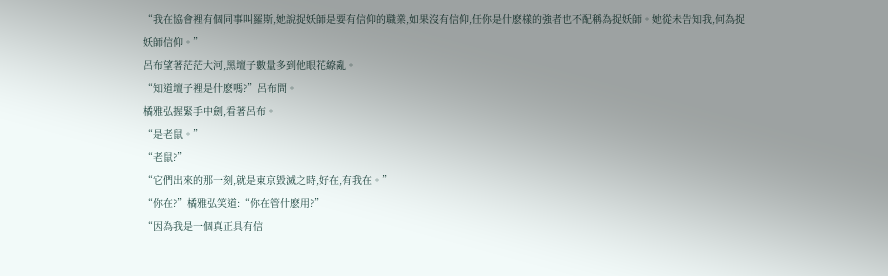“我在協會裡有個同事叫羅斯,她說捉妖師是要有信仰的職業,如果沒有信仰,任你是什麽樣的強者也不配稱為捉妖師。她從未告知我,何為捉妖師信仰。”
呂布望著茫茫大河,黑壇子數量多到他眼花繚亂。
“知道壇子裡是什麽嗎?”呂布問。
橘雅弘握緊手中劍,看著呂布。
“是老鼠。”
“老鼠?”
“它們出來的那一刻,就是東京毀滅之時,好在,有我在。”
“你在?”橘雅弘笑道:“你在管什麽用?”
“因為我是一個真正具有信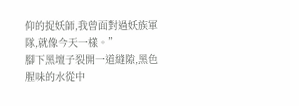仰的捉妖師,我曾面對過妖族軍隊,就像今天一樣。”
腳下黑壇子裂開一道縫隙,黑色腥味的水從中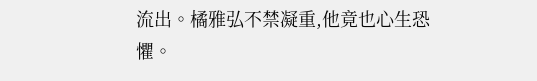流出。橘雅弘不禁凝重,他竟也心生恐懼。